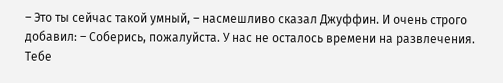– Это ты сейчас такой умный, – насмешливо сказал Джуффин. И очень строго добавил: – Соберись, пожалуйста. У нас не осталось времени на развлечения. Тебе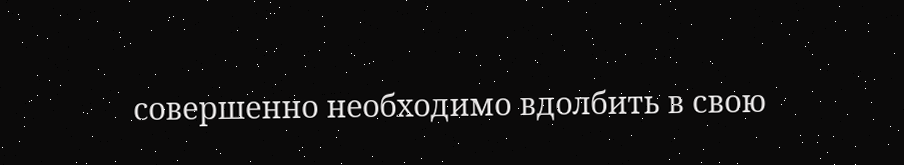совершенно необходимо вдолбить в свою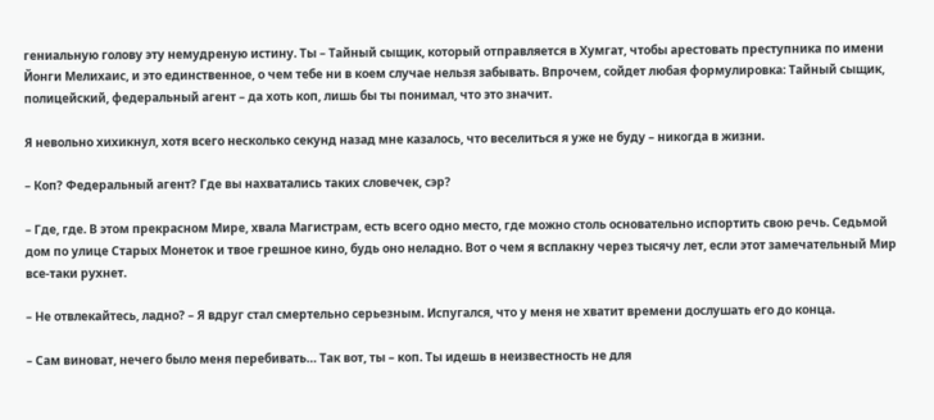гениальную голову эту немудреную истину. Ты – Тайный сыщик, который отправляется в Хумгат, чтобы арестовать преступника по имени Йонги Мелихаис, и это единственное, о чем тебе ни в коем случае нельзя забывать. Впрочем, сойдет любая формулировка: Тайный сыщик, полицейский, федеральный агент – да хоть коп, лишь бы ты понимал, что это значит.

Я невольно хихикнул, хотя всего несколько секунд назад мне казалось, что веселиться я уже не буду – никогда в жизни.

– Коп? Федеральный агент? Где вы нахватались таких словечек, сэр?

– Где, где. В этом прекрасном Мире, хвала Магистрам, есть всего одно место, где можно столь основательно испортить свою речь. Седьмой дом по улице Старых Монеток и твое грешное кино, будь оно неладно. Вот о чем я всплакну через тысячу лет, если этот замечательный Мир все-таки рухнет.

– Не отвлекайтесь, ладно? – Я вдруг стал смертельно серьезным. Испугался, что у меня не хватит времени дослушать его до конца.

– Сам виноват, нечего было меня перебивать… Так вот, ты – коп. Ты идешь в неизвестность не для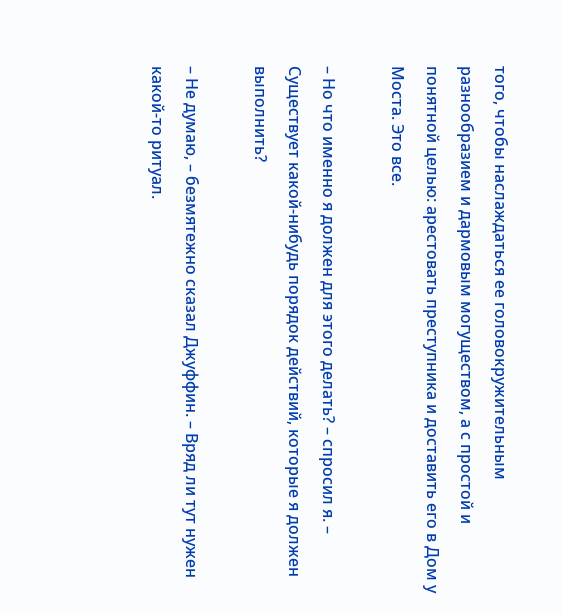того, чтобы наслаждаться ее головокружительным разнообразием и дармовым могуществом, а с простой и понятной целью: арестовать преступника и доставить его в Дом у Моста. Это все.

– Но что именно я должен для этого делать? – спросил я. – Существует какой-нибудь порядок действий, которые я должен выполнить?

– Не думаю, – безмятежно сказал Джуффин. – Вряд ли тут нужен какой-то ритуал.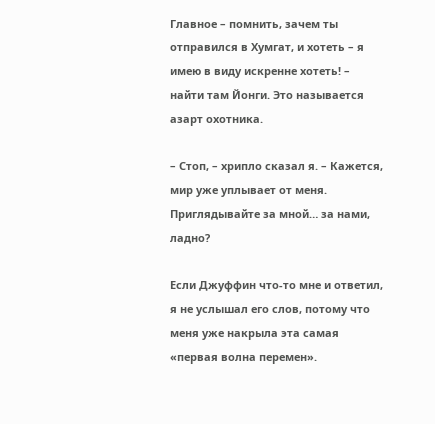Главное – помнить, зачем ты отправился в Хумгат, и хотеть – я имею в виду искренне хотеть! – найти там Йонги. Это называется азарт охотника.

– Стоп, – хрипло сказал я. – Кажется, мир уже уплывает от меня. Приглядывайте за мной… за нами, ладно?

Если Джуффин что-то мне и ответил, я не услышал его слов, потому что меня уже накрыла эта самая «первая волна перемен».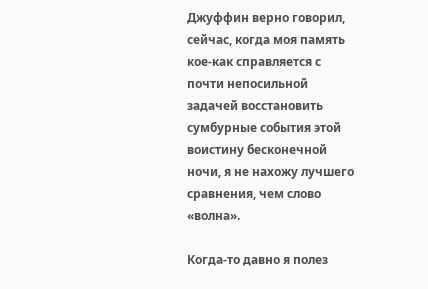Джуффин верно говорил, сейчас, когда моя память кое-как справляется с почти непосильной задачей восстановить сумбурные события этой воистину бесконечной ночи, я не нахожу лучшего сравнения, чем слово «волна».

Когда-то давно я полез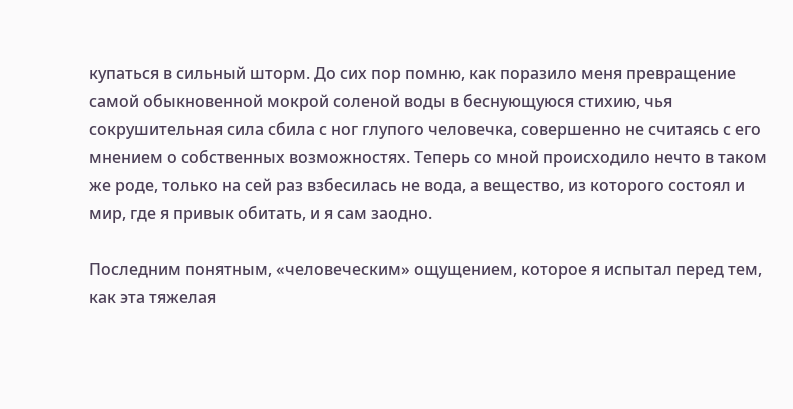купаться в сильный шторм. До сих пор помню, как поразило меня превращение самой обыкновенной мокрой соленой воды в беснующуюся стихию, чья сокрушительная сила сбила с ног глупого человечка, совершенно не считаясь с его мнением о собственных возможностях. Теперь со мной происходило нечто в таком же роде, только на сей раз взбесилась не вода, а вещество, из которого состоял и мир, где я привык обитать, и я сам заодно.

Последним понятным, «человеческим» ощущением, которое я испытал перед тем, как эта тяжелая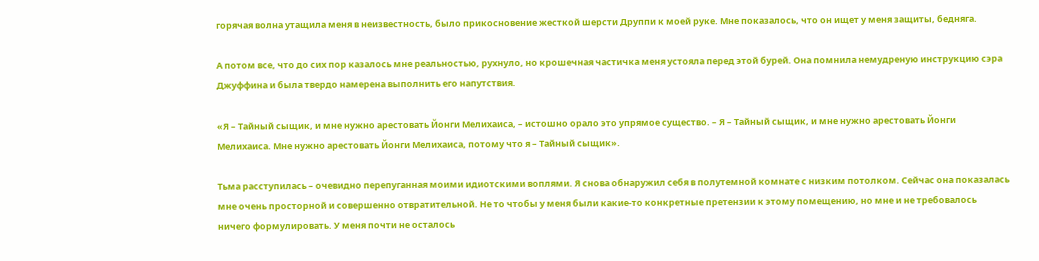горячая волна утащила меня в неизвестность, было прикосновение жесткой шерсти Друппи к моей руке. Мне показалось, что он ищет у меня защиты, бедняга.

А потом все, что до сих пор казалось мне реальностью, рухнуло, но крошечная частичка меня устояла перед этой бурей. Она помнила немудреную инструкцию сэра Джуффина и была твердо намерена выполнить его напутствия.

«Я – Тайный сыщик, и мне нужно арестовать Йонги Мелихаиса, – истошно орало это упрямое существо. – Я – Тайный сыщик, и мне нужно арестовать Йонги Мелихаиса. Мне нужно арестовать Йонги Мелихаиса, потому что я – Тайный сыщик».

Тьма расступилась – очевидно перепуганная моими идиотскими воплями. Я снова обнаружил себя в полутемной комнате с низким потолком. Сейчас она показалась мне очень просторной и совершенно отвратительной. Не то чтобы у меня были какие-то конкретные претензии к этому помещению, но мне и не требовалось ничего формулировать. У меня почти не осталось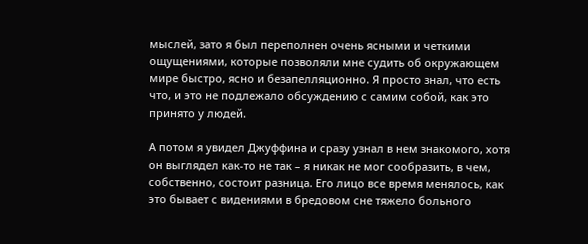мыслей, зато я был переполнен очень ясными и четкими ощущениями, которые позволяли мне судить об окружающем мире быстро, ясно и безапелляционно. Я просто знал, что есть что, и это не подлежало обсуждению с самим собой, как это принято у людей.

А потом я увидел Джуффина и сразу узнал в нем знакомого, хотя он выглядел как-то не так – я никак не мог сообразить, в чем, собственно, состоит разница. Его лицо все время менялось, как это бывает с видениями в бредовом сне тяжело больного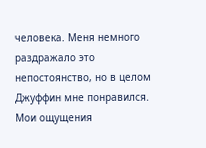человека. Меня немного раздражало это непостоянство, но в целом Джуффин мне понравился. Мои ощущения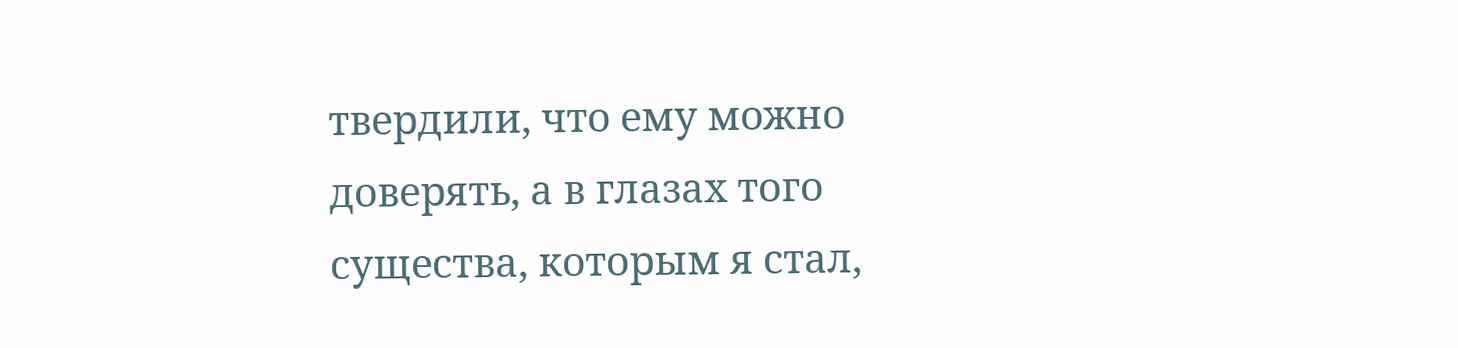твердили, что ему можно доверять, а в глазах того существа, которым я стал,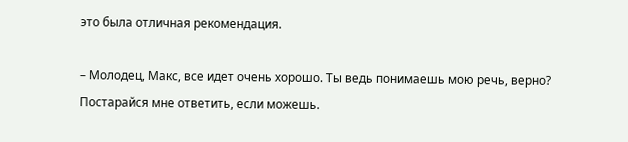это была отличная рекомендация.

– Молодец, Макс, все идет очень хорошо. Ты ведь понимаешь мою речь, верно? Постарайся мне ответить, если можешь.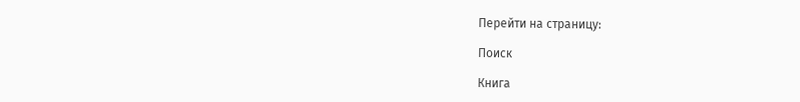Перейти на страницу:

Поиск

Книга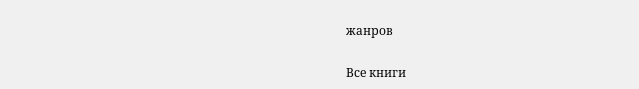жанров

Все книги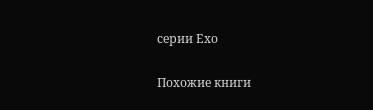серии Ехо

Похожие книги